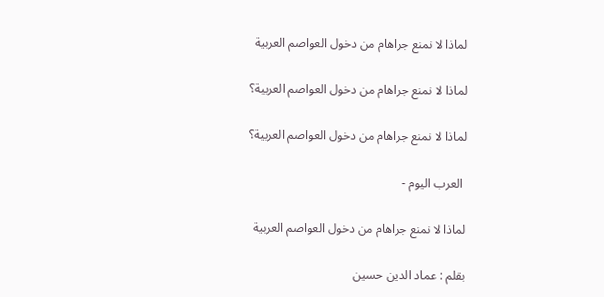لماذا لا نمنع جراهام من دخول العواصم العربية

لماذا لا نمنع جراهام من دخول العواصم العربية؟

لماذا لا نمنع جراهام من دخول العواصم العربية؟

 العرب اليوم -

لماذا لا نمنع جراهام من دخول العواصم العربية

بقلم : عماد الدين حسين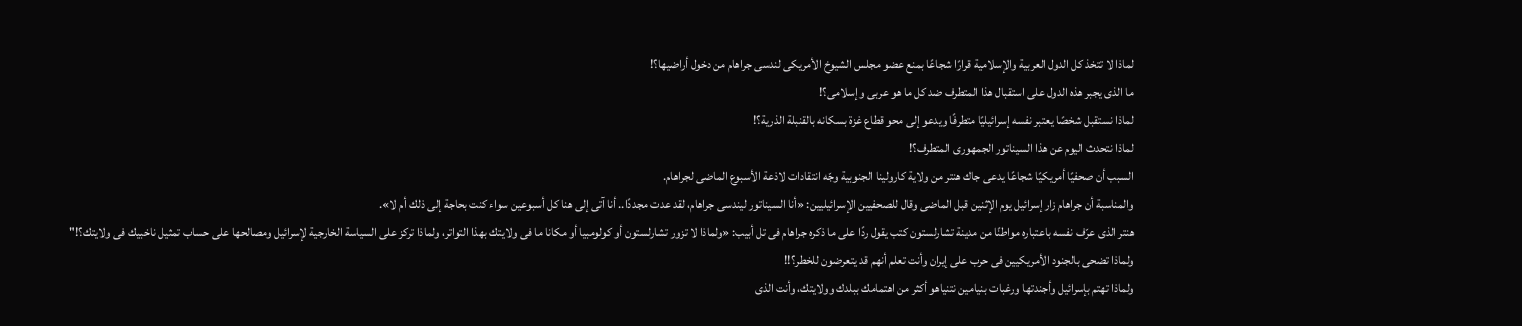لماذا لا تتخذ كل الدول العربية والإسلامية قرارًا شجاعًا بمنع عضو مجلس الشيوخ الأمريكى لندسى جراهام من دخول أراضيها؟!
ما الذى يجبر هذه الدول على استقبال هذا المتطرف ضد كل ما هو عربى وإسلامى؟!
لماذا نستقبل شخصًا يعتبر نفسه إسرائيليًا متطرفًا ويدعو إلى محو قطاع غزة بسكانه بالقنبلة الذرية؟!
لماذا نتحدث اليوم عن هذا السيناتور الجمهورى المتطرف؟!
السبب أن صحفيًا أمريكيًا شجاعًا يدعى جاك هنتر من ولاية كارولينا الجنوبية وجّه انتقادات لاذعة الأسبوع الماضى لجراهام.
والمناسبة أن جراهام زار إسرائيل يوم الإثنين قبل الماضى وقال للصحفيين الإسرائيليين: «أنا السيناتور ليندسى جراهام، لقد عدت مجددًا.. أنا آتى إلى هنا كل أسبوعين سواء كنت بحاجة إلى ذلك أم لا».
هنتر الذى عرّف نفسه باعتباره مواطنًا من مدينة تشارلستون كتب يقول ردًا على ما ذكره جراهام فى تل أبيب: «ولماذا لا تزور تشارلستون أو كولومبيا أو مكانا ما فى ولايتك بهذا التواتر، ولماذا تركز على السياسة الخارجية لإسرائيل ومصالحها على حساب تمثيل ناخبيك فى ولايتك؟!"
ولماذا تضحى بالجنود الأمريكيين فى حرب على إيران وأنت تعلم أنهم قد يتعرضون للخطر؟!!
ولماذا تهتم بإسرائيل وأجندتها ورغبات بنيامين نتنياهو أكثر من اهتمامك ببلدك وولايتك، وأنت الذى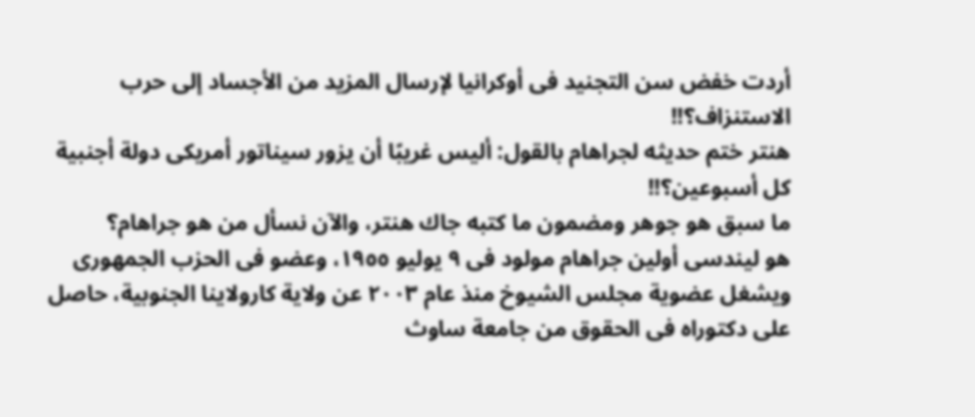أردت خفض سن التجنيد فى أوكرانيا لإرسال المزيد من الأجساد إلى حرب الاستنزاف؟!!
هنتر ختم حديثه لجراهام بالقول: أليس غريبًا أن يزور سيناتور أمريكى دولة أجنبية كل أسبوعين؟!!
ما سبق هو جوهر ومضمون ما كتبه جاك هنتر، والآن نسأل من هو جراهام؟
هو ليندسى أولين جراهام مولود فى ٩ يوليو ١٩٥٥، وعضو فى الحزب الجمهورى ويشغل عضوية مجلس الشيوخ منذ عام ٢٠٠٣ عن ولاية كارولاينا الجنوبية، حاصل على دكتوراه فى الحقوق من جامعة ساوث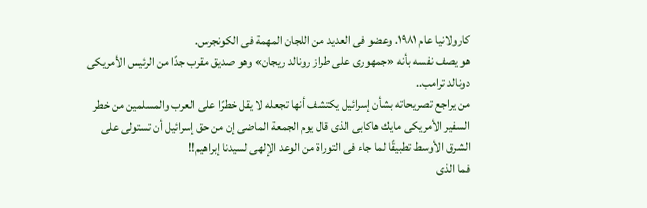كارولانيا عام ١٩٨١. وعضو فى العديد من اللجان المهمة فى الكونجرس.
هو يصف نفسه بأنه «جمهورى على طراز رونالد ريجان» وهو صديق مقرب جدًا من الرئيس الأمريكى دونالد ترامب..
من يراجع تصريحاته بشأن إسرائيل يكتشف أنها تجعله لا يقل خطرًا على العرب والمسلمين من خطر السفير الأمريكى مايك هاكابى الذى قال يوم الجمعة الماضى إن من حق إسرائيل أن تستولى على الشرق الأوسط تطبيقًا لما جاء فى التوراة من الوعد الإلهى لسيدنا إبراهيم!!
فما الذى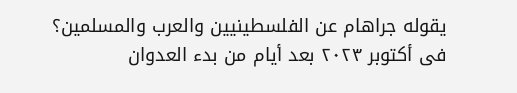يقوله جراهام عن الفلسطينيين والعرب والمسلمين؟
فى أكتوبر ٢٠٢٣ بعد أيام من بدء العدوان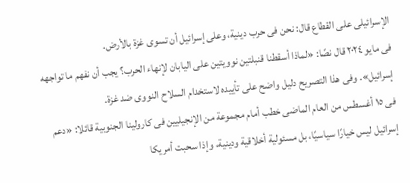الإسرائيلى على القطاع قال: نحن فى حرب دينية، وعلى إسرائيل أن تسوى غزة بالأرض.
فى مايو ٢٠٢٤ قال نصًا: «لماذا أسقطنا قنبلتين نوويتين على اليابان لإنهاء الحرب؟ يجب أن نفهم ما تواجهه إسرائيل». وفى هذا التصريح دليل واضح على تأييده لاستخدام السلاح النووى ضد غزة.
فى ١٥ أغسطس من العام الماضى خطب أمام مجموعة من الإنجيليين فى كارولينا الجنوبية قائلا: «دعم إسرائيل ليس خيارًا سياسيًا، بل مسئولية أخلاقية ودينية، وإذا سحبت أمريكا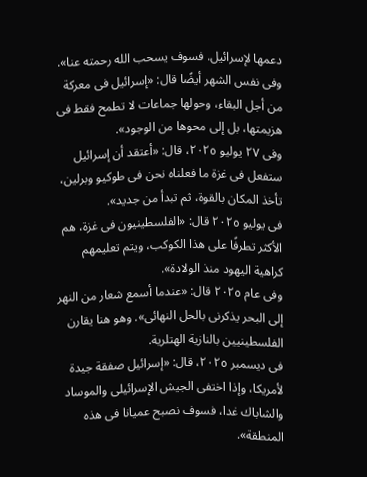دعمها لإسرائيل. فسوف يسحب الله رحمته عنا».
وفى نفس الشهر أيضًا قال: «إسرائيل فى معركة من أجل البقاء، وحولها جماعات لا تطمح فقط فى هزيمتها، بل إلى محوها من الوجود».
وفى ٢٧ يوليو ٢٠٢٥، قال: «أعتقد أن إسرائيل ستفعل فى غزة ما فعلناه نحن فى طوكيو وبرلين، تأخذ المكان بالقوة، ثم تبدأ من جديد».
فى يوليو ٢٠٢٥ قال: «الفلسطينيون فى غزة، هم الأكثر تطرفًا على هذا الكوكب، ويتم تعليمهم كراهية اليهود منذ الولادة».
وفى عام ٢٠٢٥ قال: «عندما أسمع شعار من النهر إلى البحر يذكرنى بالحل النهائى». وهو هنا يقارن الفلسطينيين بالنازية الهتلرية.
فى ديسمبر ٢٠٢٥، قال: «إسرائيل صفقة جيدة لأمريكا، وإذا اختفى الجيش الإسرائيلى والموساد والشاباك غدا، فسوف نصبح عميانا فى هذه المنطقة».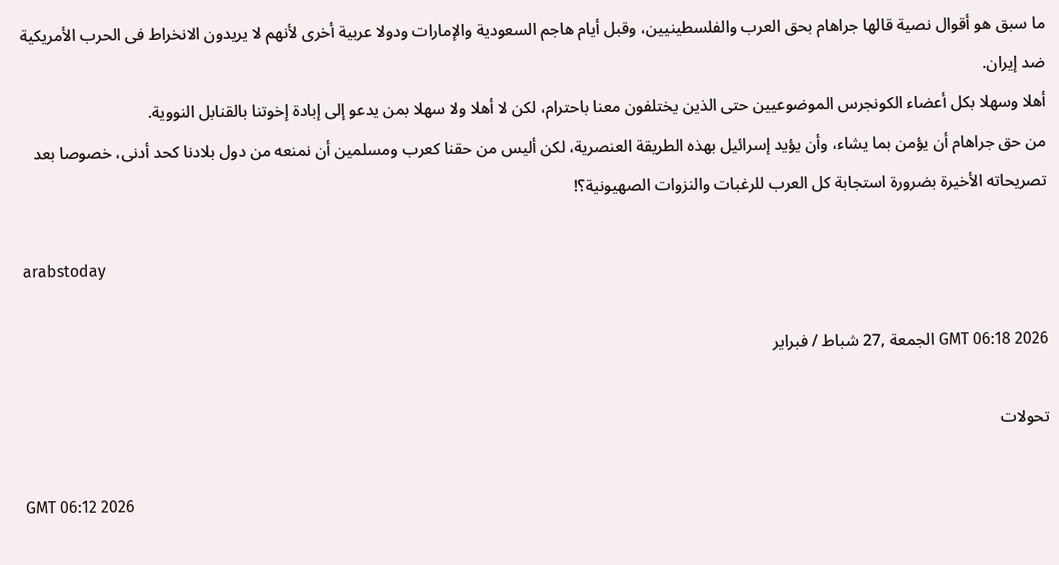ما سبق هو أقوال نصية قالها جراهام بحق العرب والفلسطينيين، وقبل أيام هاجم السعودية والإمارات ودولا عربية أخرى لأنهم لا يريدون الانخراط فى الحرب الأمريكية ضد إيران.
أهلا وسهلا بكل أعضاء الكونجرس الموضوعيين حتى الذين يختلفون معنا باحترام، لكن لا أهلا ولا سهلا بمن يدعو إلى إبادة إخوتنا بالقنابل النووية.
من حق جراهام أن يؤمن بما يشاء، وأن يؤيد إسرائيل بهذه الطريقة العنصرية، لكن أليس من حقنا كعرب ومسلمين أن نمنعه من دول بلادنا كحد أدنى، خصوصا بعد تصريحاته الأخيرة بضرورة استجابة كل العرب للرغبات والنزوات الصهيونية؟!

arabstoday

GMT 06:18 2026 الجمعة ,27 شباط / فبراير

تحولات

GMT 06:12 2026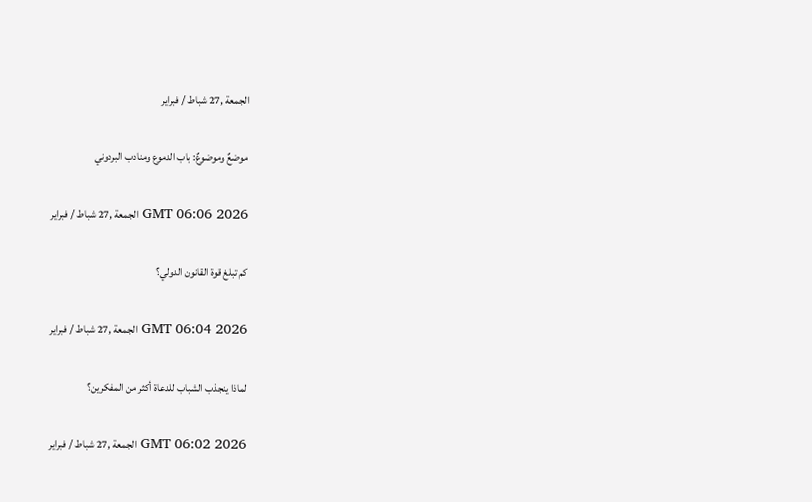الجمعة ,27 شباط / فبراير

موضعٌ وموضوعٌ: باب الدموع ومنادب البردوني

GMT 06:06 2026 الجمعة ,27 شباط / فبراير

كم تبلغ قوة القانون الدولي؟

GMT 06:04 2026 الجمعة ,27 شباط / فبراير

لماذا ينجذب الشباب للدعاة أكثر من المفكرين؟

GMT 06:02 2026 الجمعة ,27 شباط / فبراير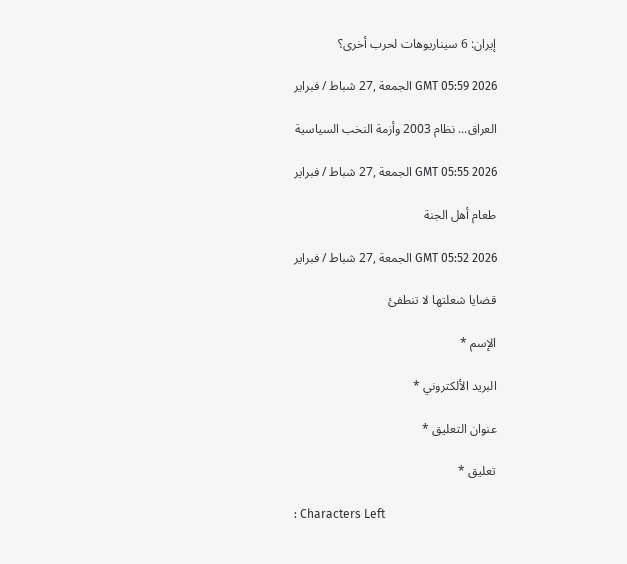إيران: 6 سيناريوهات لحرب أخرى؟

GMT 05:59 2026 الجمعة ,27 شباط / فبراير

العراق... نظام 2003 وأزمة النخب السياسية

GMT 05:55 2026 الجمعة ,27 شباط / فبراير

طعام أهل الجنة

GMT 05:52 2026 الجمعة ,27 شباط / فبراير

قضايا شعلتها لا تنطفئ

الإسم *

البريد الألكتروني *

عنوان التعليق *

تعليق *

: Characters Left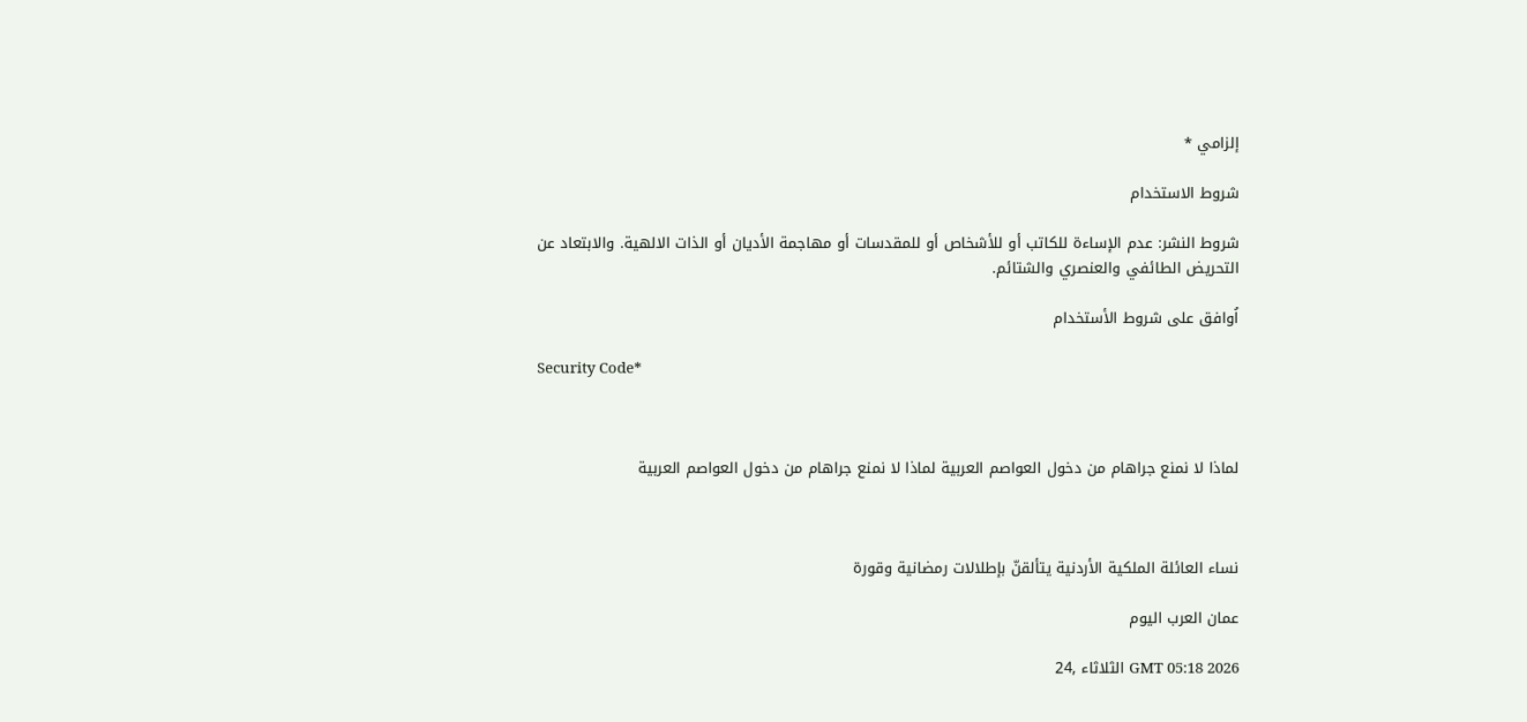إلزامي *

شروط الاستخدام

شروط النشر: عدم الإساءة للكاتب أو للأشخاص أو للمقدسات أو مهاجمة الأديان أو الذات الالهية. والابتعاد عن التحريض الطائفي والعنصري والشتائم.

اُوافق على شروط الأستخدام

Security Code*



لماذا لا نمنع جراهام من دخول العواصم العربية لماذا لا نمنع جراهام من دخول العواصم العربية



نساء العائلة الملكية الأردنية يتألقنّ بإطلالات رمضانية وقورة

عمان العرب اليوم

GMT 05:18 2026 الثلاثاء ,24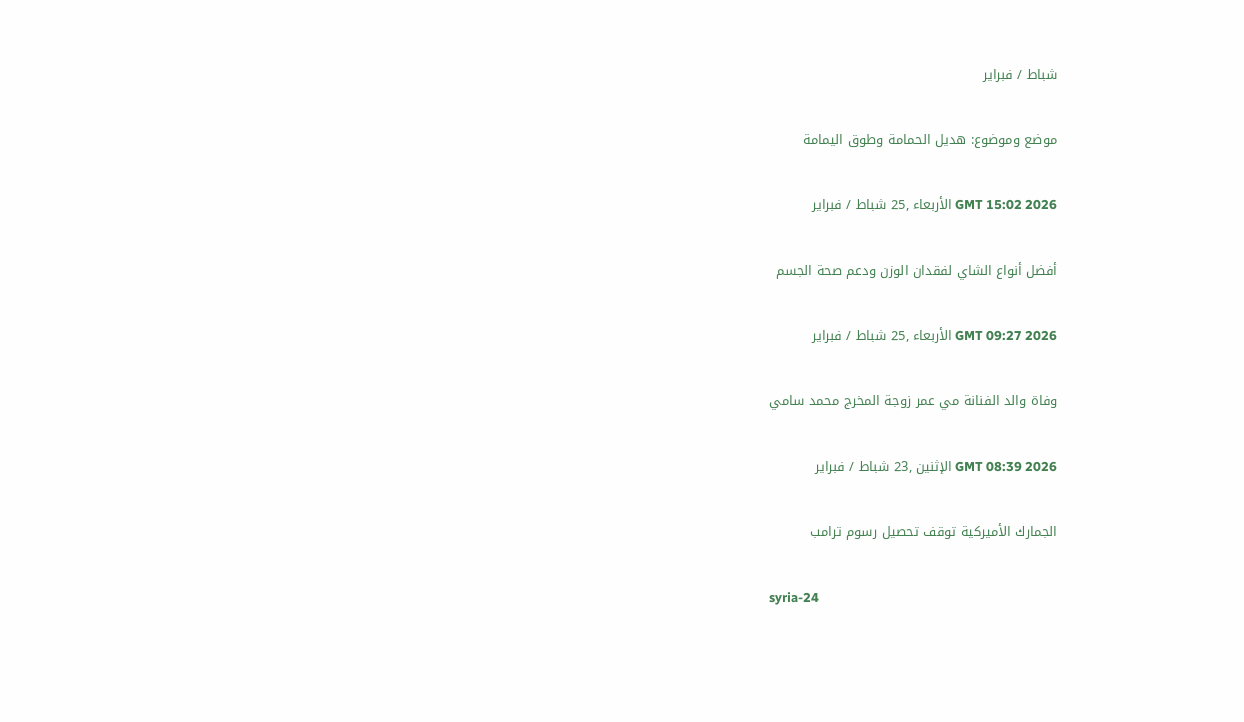شباط / فبراير

موضع وموضوع: هديل الحمامة وطوق اليمامة

GMT 15:02 2026 الأربعاء ,25 شباط / فبراير

أفضل أنواع الشاي لفقدان الوزن ودعم صحة الجسم

GMT 09:27 2026 الأربعاء ,25 شباط / فبراير

وفاة والد الفنانة مي عمر زوجة المخرج محمد سامي

GMT 08:39 2026 الإثنين ,23 شباط / فبراير

الجمارك الأميركية توقف تحصيل رسوم ترامب

syria-24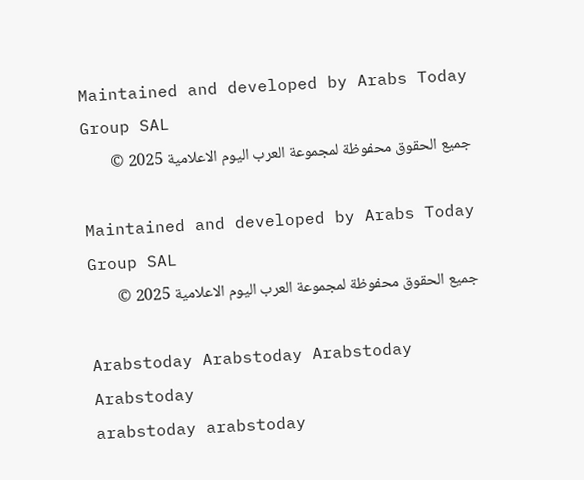Maintained and developed by Arabs Today Group SAL
جميع الحقوق محفوظة لمجموعة العرب اليوم الاعلامية 2025 ©

Maintained and developed by Arabs Today Group SAL
جميع الحقوق محفوظة لمجموعة العرب اليوم الاعلامية 2025 ©

Arabstoday Arabstoday Arabstoday Arabstoday
arabstoday arabstoday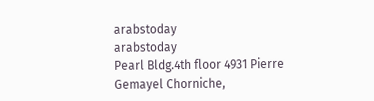arabstoday
arabstoday
Pearl Bldg.4th floor 4931 Pierre Gemayel Chorniche,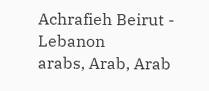Achrafieh Beirut - Lebanon
arabs, Arab, Arab